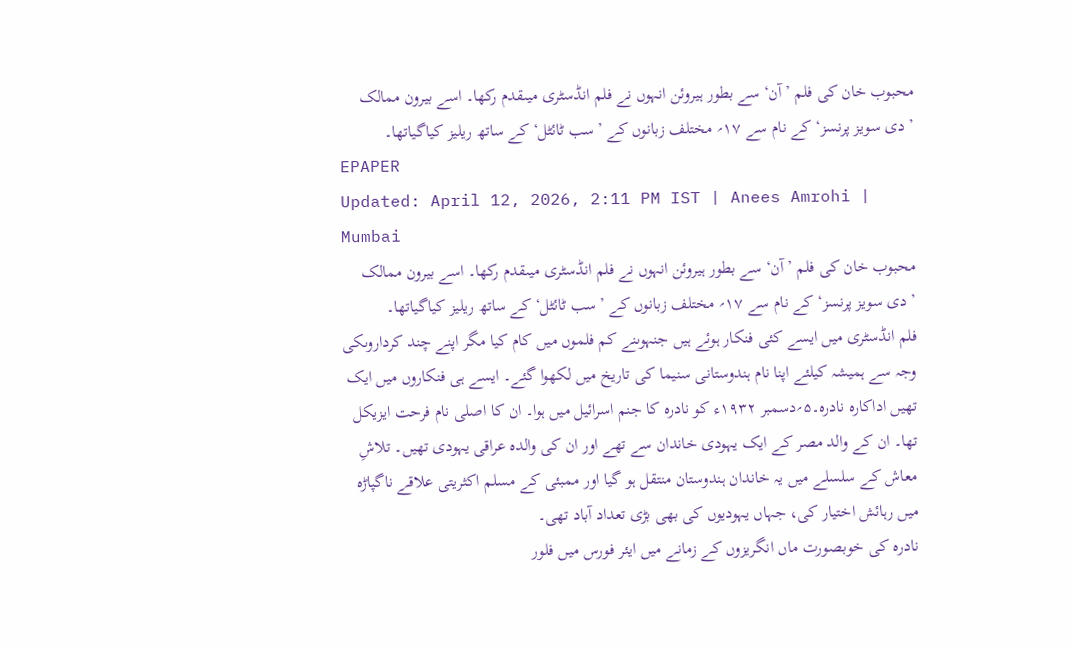محبوب خان کی فلم ’آن‘ سے بطور ہیروئن انہوں نے فلم انڈسٹری میںقدم رکھا۔ اسے بیرون ممالک ’دی سویز پرنسز‘ کے نام سے ۱۷؍ مختلف زبانوں کے ’سب ٹائٹل‘ کے ساتھ ریلیز کیاگیاتھا۔
EPAPER
Updated: April 12, 2026, 2:11 PM IST | Anees Amrohi | Mumbai
محبوب خان کی فلم ’آن‘ سے بطور ہیروئن انہوں نے فلم انڈسٹری میںقدم رکھا۔ اسے بیرون ممالک ’دی سویز پرنسز‘ کے نام سے ۱۷؍ مختلف زبانوں کے ’سب ٹائٹل‘ کے ساتھ ریلیز کیاگیاتھا۔
فلم انڈسٹری میں ایسے کئی فنکار ہوئے ہیں جنہوںنے کم فلموں میں کام کیا مگر اپنے چند کرداروںکی وجہ سے ہمیشہ کیلئے اپنا نام ہندوستانی سنیما کی تاریخ میں لکھوا گئے۔ ایسے ہی فنکاروں میں ایک تھیں اداکارہ نادرہ۔۵؍دسمبر ۱۹۳۲ء کو نادرہ کا جنم اسرائیل میں ہوا۔ ان کا اصلی نام فرحت ایزیکل تھا۔ ان کے والد مصر کے ایک یہودی خاندان سے تھے اور ان کی والدہ عراقی یہودی تھیں۔ تلاشِ معاش کے سلسلے میں یہ خاندان ہندوستان منتقل ہو گیا اور ممبئی کے مسلم اکثریتی علاقے ناگپاڑہ میں رہائش اختیار کی، جہاں یہودیوں کی بھی بڑی تعداد آباد تھی۔
نادرہ کی خوبصورت ماں انگریزوں کے زمانے میں ایئر فورس میں فلور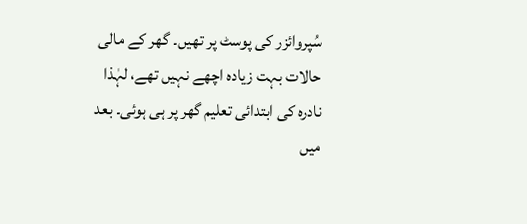سُپروائزر کی پوسٹ پر تھیں۔ گھر کے مالی حالات بہت زیادہ اچھے نہیں تھے، لہٰذا نادرہ کی ابتدائی تعلیم گھر پر ہی ہوئی۔ بعد میں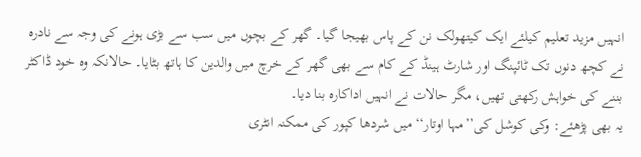انہیں مزید تعلیم کیلئے ایک کیتھولک نن کے پاس بھیجا گیا۔ گھر کے بچوں میں سب سے بڑی ہونے کی وجہ سے نادرہ نے کچھ دنوں تک ٹائپنگ اور شارٹ ہینڈ کے کام سے بھی گھر کے خرچ میں والدین کا ہاتھ بٹایا۔ حالانکہ وہ خود ڈاکٹر بننے کی خواہش رکھتی تھیں، مگر حالات نے انہیں اداکارہ بنا دیا۔
یہ بھی پڑھئے: وکی کوشل کی’’مہا اوتار‘‘ میں شردھا کپور کی ممکنہ انٹری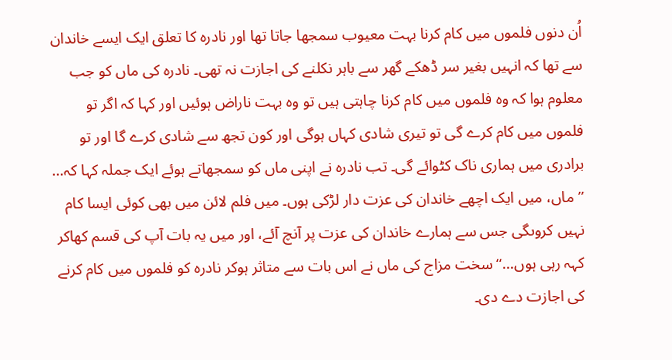اُن دنوں فلموں میں کام کرنا بہت معیوب سمجھا جاتا تھا اور نادرہ کا تعلق ایک ایسے خاندان سے تھا کہ انہیں بغیر سر ڈھکے گھر سے باہر نکلنے کی اجازت نہ تھی۔ نادرہ کی ماں کو جب معلوم ہوا کہ وہ فلموں میں کام کرنا چاہتی ہیں تو وہ بہت ناراض ہوئیں اور کہا کہ اگر تو فلموں میں کام کرے گی تو تیری شادی کہاں ہوگی اور کون تجھ سے شادی کرے گا اور تو برادری میں ہماری ناک کٹوائے گی۔ تب نادرہ نے اپنی ماں کو سمجھاتے ہوئے ایک جملہ کہا کہ… ’’ماں، میں ایک اچھے خاندان کی عزت دار لڑکی ہوں۔ میں فلم لائن میں بھی کوئی ایسا کام نہیں کروںگی جس سے ہمارے خاندان کی عزت پر آنچ آئے، اور میں یہ بات آپ کی قسم کھاکر کہہ رہی ہوں…‘‘ سخت مزاج کی ماں نے اس بات سے متاثر ہوکر نادرہ کو فلموں میں کام کرنے کی اجازت دے دی۔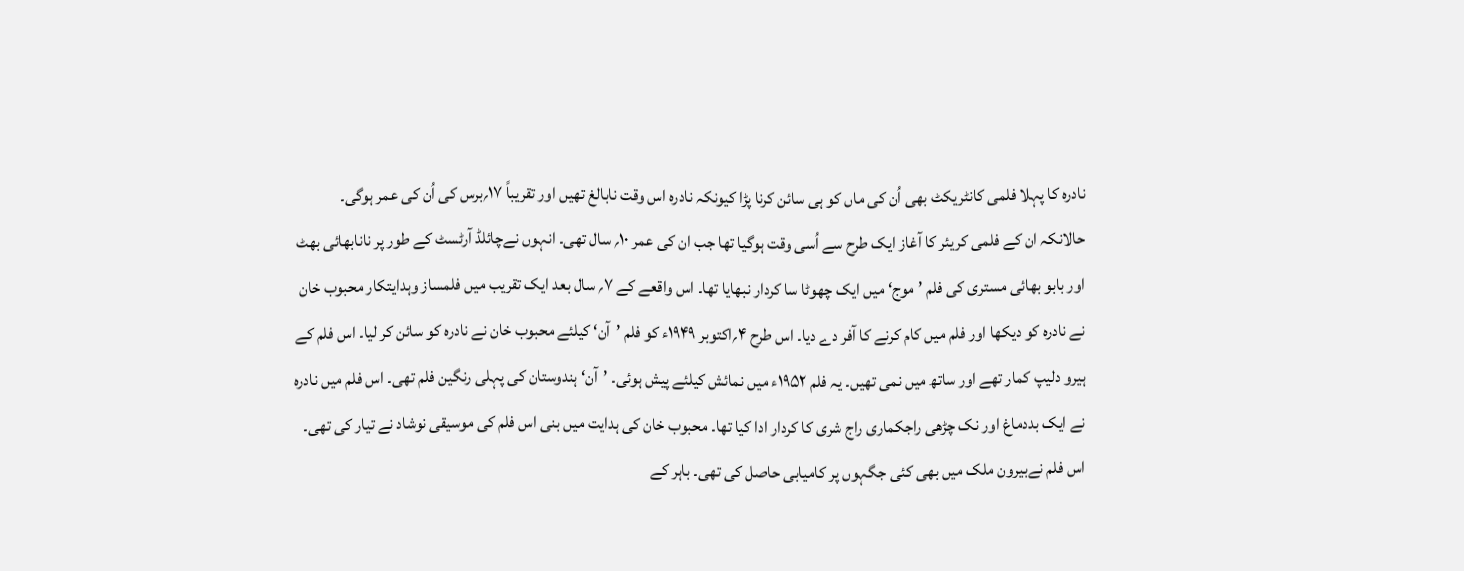نادرہ کا پہلا فلمی کانٹریکٹ بھی اُن کی ماں کو ہی سائن کرنا پڑا کیونکہ نادرہ اس وقت نابالغ تھیں اور تقریباً ۱۷؍برس کی اُن کی عمر ہوگی۔
حالانکہ ان کے فلمی کریئر کا آغاز ایک طرح سے اُسی وقت ہوگیا تھا جب ان کی عمر ۱۰؍ سال تھی۔ انہوں نےچائلڈ آرٹسٹ کے طور پر نانابھائی بھٹ اور بابو بھائی مستری کی فلم ’موج‘ میں ایک چھوٹا سا کردار نبھایا تھا۔ اس واقعے کے ۷؍ سال بعد ایک تقریب میں فلمساز وہدایتکار محبوب خان نے نادرہ کو دیکھا اور فلم میں کام کرنے کا آفر دے دیا۔ اس طرح ۴؍اکتوبر ۱۹۴۹ء کو فلم ’آن‘ کیلئے محبوب خان نے نادرہ کو سائن کر لیا۔ اس فلم کے ہیرو دلیپ کمار تھے اور ساتھ میں نمی تھیں۔ یہ فلم ۱۹۵۲ء میں نمائش کیلئے پیش ہوئی۔ ’آن‘ ہندوستان کی پہلی رنگین فلم تھی۔ اس فلم میں نادرہ نے ایک بددماغ اور نک چڑھی راجکماری راج شری کا کردار ادا کیا تھا۔ محبوب خان کی ہدایت میں بنی اس فلم کی موسیقی نوشاد نے تیار کی تھی۔ اس فلم نےبیرون ملک میں بھی کئی جگہوں پر کامیابی حاصل کی تھی۔ باہر کے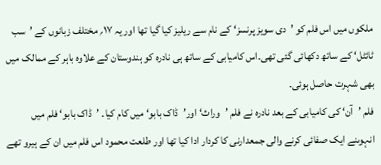ملکوں میں اس فلم کو ’دی سویز پرنسز‘ کے نام سے ریلیز کیا گیا تھا اور یہ ۱۷؍ مختلف زبانوں کے ’سب ٹائٹل‘ کے ساتھ دکھائی گئی تھی۔اس کامیابی کے ساتھ ہی نادرہ کو ہندوستان کے علاوہ باہر کے ممالک میں بھی شہرت حاصل ہوئی۔
فلم ’آن‘ کی کامیابی کے بعد نادرہ نے فلم ’وراث‘ اور’ڈاک بابو‘ میں کام کیا۔ ’ڈاک بابو‘ فلم میں انہوںنے ایک صفائی کرنے والی جمعدارنی کا کردار ادا کیا تھا اور طلعت محمود اس فلم میں ان کے ہیرو تھے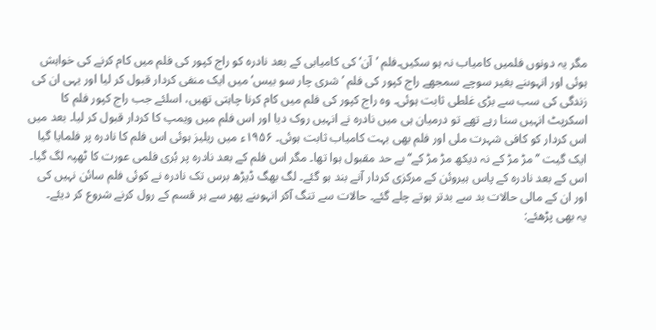مگر یہ دونوں فلمیں کامیاب نہ ہو سکیں۔فلم ’آن‘ کی کامیابی کے بعد نادرہ کو راج کپور کی فلم میں کام کرنے کی خواہش ہوئی اور انہوںنے بغیر سوچے سمجھے راج کپور کی فلم ’شری چار سو بیس‘ میں ایک منفی کردار قبول کر لیا اور یہی ان کی زندگی کی سب سے بڑی غلطی ثابت ہوئی۔ وہ راج کپور کی فلم میں کام کرنا چاہتی تھیں، اسلئے جب راج کپور فلم کا اسکرپٹ انہیں سنا رہے تھے تو درمیان ہی میں نادرہ نے انہیں روک دیا اور اس فلم میں ویمپ کا کردار قبول کر لیا۔ بعد میں اس کردار کو کافی شہرت ملی اور فلم بھی بہت کامیاب ثابت ہوئی۔ ۱۹۵۶ء میں ریلیز ہوئی اس فلم کا نادرہ پر فلمایا گیا ایک گیت ’’مڑ مڑ کے نہ دیکھ مڑ مڑ کے‘‘ بے حد مقبول ہوا تھا۔ مگر اس فلم کے بعد نادرہ پر بُری فلمی عورت کا ٹھپہ لگ گیا۔ اس کے بعد نادرہ کے پاس ہیروئن کے مرکزی کردار آنے بند ہو گئے۔ لگ بھگ ڈیڑھ برس تک نادرہ نے کوئی فلم سائن نہیں کی اور ان کے مالی حالات بد سے بدتر ہوتے چلے گئے۔ حالات سے تنگ آکر انہوںنے پھر سے ہر قسم کے رول کرنے شروع کر دیئے۔
یہ بھی پڑھئے: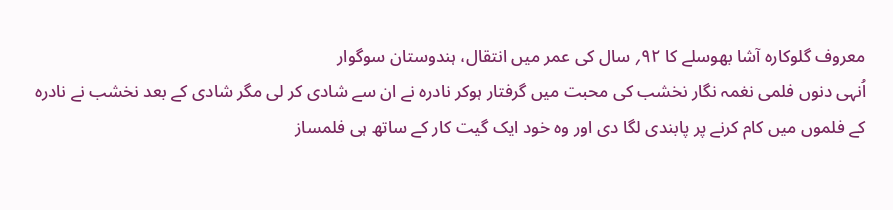معروف گلوکارہ آشا بھوسلے کا ۹۲؍ سال کی عمر میں انتقال، ہندوستان سوگوار
اُنہی دنوں فلمی نغمہ نگار نخشب کی محبت میں گرفتار ہوکر نادرہ نے ان سے شادی کر لی مگر شادی کے بعد نخشب نے نادرہ کے فلموں میں کام کرنے پر پابندی لگا دی اور وہ خود ایک گیت کار کے ساتھ ہی فلمساز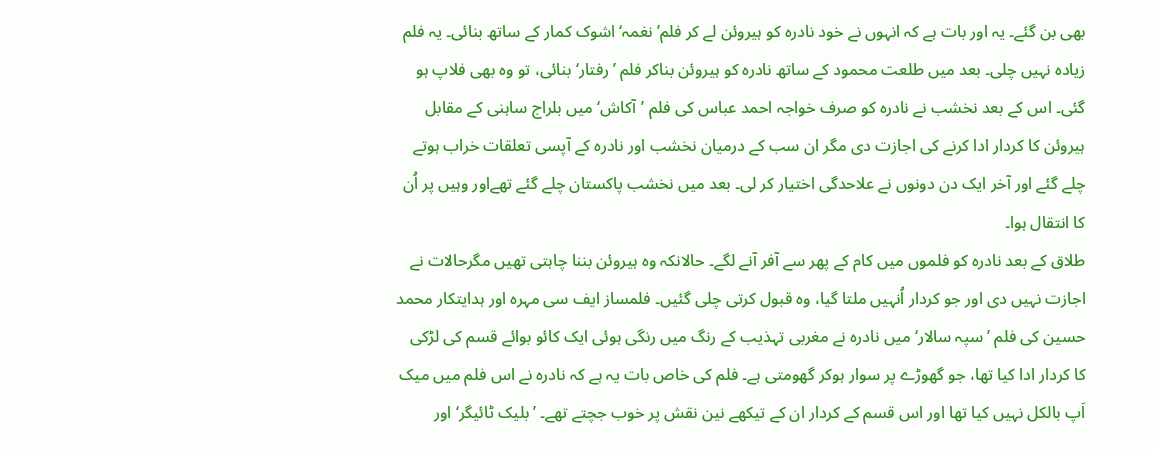بھی بن گئے۔ یہ اور بات ہے کہ انہوں نے خود نادرہ کو ہیروئن لے کر فلم’نغمہ‘ اشوک کمار کے ساتھ بنائی۔ یہ فلم زیادہ نہیں چلی۔ بعد میں طلعت محمود کے ساتھ نادرہ کو ہیروئن بناکر فلم ’رفتار‘ بنائی، تو وہ بھی فلاپ ہو گئی۔ اس کے بعد نخشب نے نادرہ کو صرف خواجہ احمد عباس کی فلم ’آکاش‘ میں بلراج ساہنی کے مقابل ہیروئن کا کردار ادا کرنے کی اجازت دی مگر ان سب کے درمیان نخشب اور نادرہ کے آپسی تعلقات خراب ہوتے چلے گئے اور آخر ایک دن دونوں نے علاحدگی اختیار کر لی۔ بعد میں نخشب پاکستان چلے گئے تھےاور وہیں پر اُن کا انتقال ہوا۔
طلاق کے بعد نادرہ کو فلموں میں کام کے پھر سے آفر آنے لگے۔ حالانکہ وہ ہیروئن بننا چاہتی تھیں مگرحالات نے اجازت نہیں دی اور جو کردار اُنہیں ملتا گیا، وہ قبول کرتی چلی گئیں۔ فلمساز ایف سی مہرہ اور ہدایتکار محمد حسین کی فلم ’سپہ سالار‘ میں نادرہ نے مغربی تہذیب کے رنگ میں رنگی ہوئی ایک کائو بوائے قسم کی لڑکی کا کردار ادا کیا تھا، جو گھوڑے پر سوار ہوکر گھومتی ہے۔ فلم کی خاص بات یہ ہے کہ نادرہ نے اس فلم میں میک اَپ بالکل نہیں کیا تھا اور اس قسم کے کردار ان کے تیکھے نین نقش پر خوب جچتے تھے۔ ’بلیک ٹائیگر‘ اور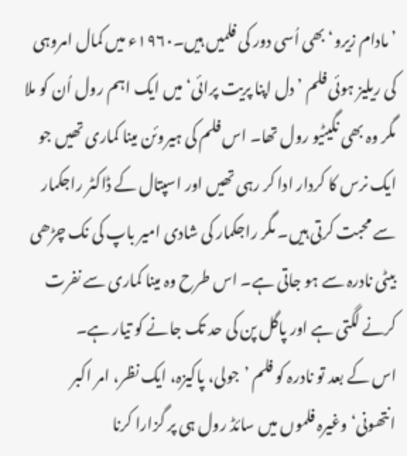’مادام زیرو‘بھی اُسی دور کی فلمیں ہیں۔۱۹۶۰ء میں کمال امروہی کی ریلیز ہوئی فلم ’دل اپنا پریت پرائی‘ میں ایک اہم رول اُن کو ملا مگر وہ بھی نگیٹیو رول تھا۔ اس فلم کی ہیروئن مینا کماری تھیں جو ایک نرس کا کردار ادا کر رہی تھیں اور اسپتال کے ڈاکٹر راجکمار سے محبت کرتی ہیں۔ مگر راجکمار کی شادی امیر باپ کی نک چڑھی بیٹی نادرہ سے ہو جاتی ہے۔ اس طرح وہ مینا کماری سے نفرت کرنے لگتی ہے اور پاگل پن کی حد تک جانے کو تیار ہے۔
اس کے بعد تو نادرہ کو فلم ’جولی، پاکیزہ، ایک نظر، امر اکبر انتھونی‘ وغیرہ فلموں میں سائڈ رول ہی پر گزارا کرنا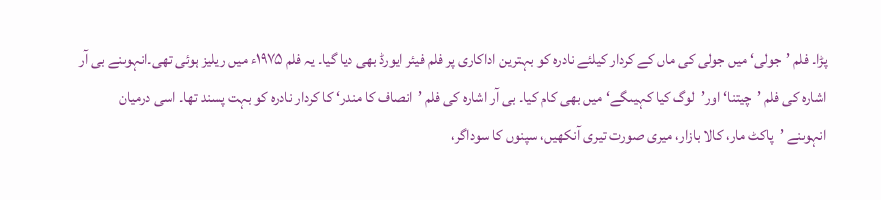پڑا۔ فلم ’جولی‘ میں جولی کی ماں کے کردار کیلئے نادرہ کو بہترین اداکاری پر فلم فیئر ایورڈ بھی دیا گیا۔ یہ فلم ۱۹۷۵ء میں ریلیز ہوئی تھی۔انہوںنے بی آر اشارہ کی فلم ’چیتنا‘ اور’لوگ کیا کہیںگے‘ میں بھی کام کیا۔ بی آر اشارہ کی فلم ’انصاف کا مندر‘ کا کردار نادرہ کو بہت پسند تھا۔ اسی درمیان انہوںنے ’پاکٹ مار، کالا بازار، میری صورت تیری آنکھیں، سپنوں کا سوداگر،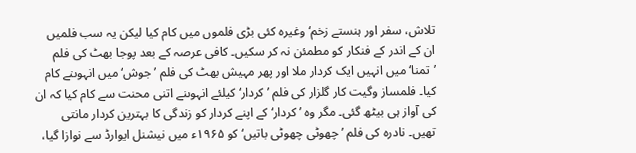تلاش، سفر اور ہنستے زخم‘ وغیرہ کئی بڑی فلموں میں کام کیا لیکن یہ سب فلمیں ان کے اندر کے فنکار کو مطمئن نہ کر سکیں۔ کافی عرصہ کے بعد پوجا بھٹ کی فلم ’تمنا‘ میں انہیں ایک کردار ملا اور پھر مہیش بھٹ کی فلم ’جوش‘ میں انہوںنے کام کیا۔ فلمساز وگیت کار گلزار کی فلم ’کردار‘کیلئے انہوںنے اتنی محنت سے کام کیا کہ ان کی آواز ہی بیٹھ گئی۔ مگر وہ ’کردار‘ کے اپنے کردار کو زندگی کا بہترین کردار مانتی تھیں۔ نادرہ کی فلم ’چھوٹی چھوٹی باتیں‘ کو ۱۹۶۵ء میں نیشنل ایوارڈ سے نوازا گیا،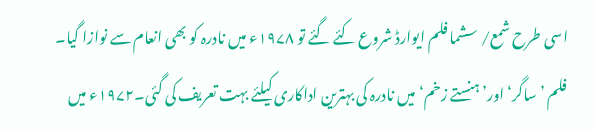اسی طرح شمع/ سشما فلم ایوارڈ شروع کئے گئے تو ۱۹۷۸ء میں نادرہ کو بھی انعام سے نوازا گیا۔ فلم ’ساگر‘ اور’ہنستے زخم‘ میں نادرہ کی بہترین اداکاری کیلئے بہت تعریف کی گئی۔۱۹۷۲ء میں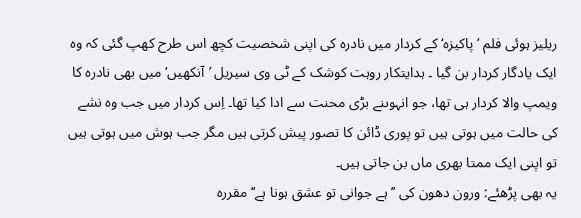ریلیز ہوئی فلم ’پاکیزہ‘ کے کردار میں نادرہ کی اپنی شخصیت کچھ اس طرح کھپ گئی کہ وہ ایک یادگار کردار بن گیا ۔ ہدایتکار روہت کوشک کے ٹی وی سیریل ’آنکھیں‘ میں بھی نادرہ کا ویمپ والا کردار ہی تھا، جو انہوںنے بڑی محنت سے ادا کیا تھا۔ اِس کردار میں جب وہ نشے کی حالت میں ہوتی ہیں تو پوری ڈائن کا تصور پیش کرتی ہیں مگر جب ہوش میں ہوتی ہیں تو اپنی ایک ممتا بھری ماں بن جاتی ہیں۔
یہ بھی پڑھئے: ورون دھون کی ’’ہے جوانی تو عشق ہونا ہے‘‘ مقررہ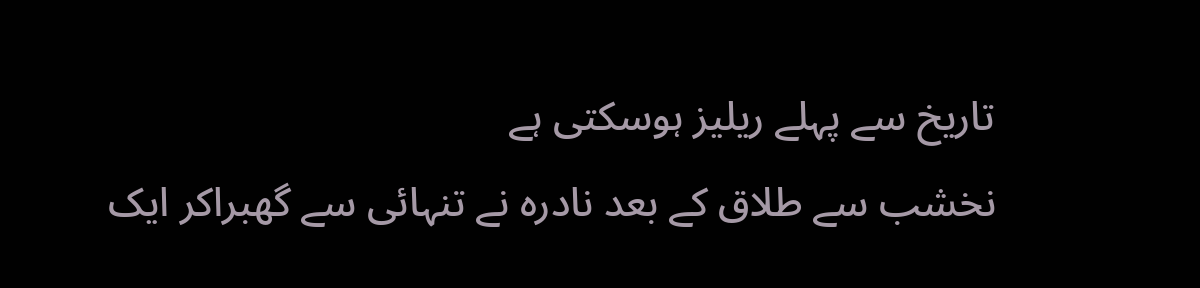تاریخ سے پہلے ریلیز ہوسکتی ہے
نخشب سے طلاق کے بعد نادرہ نے تنہائی سے گھبراکر ایک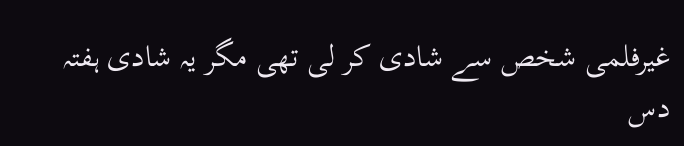غیرفلمی شخص سے شادی کر لی تھی مگر یہ شادی ہفتہ دس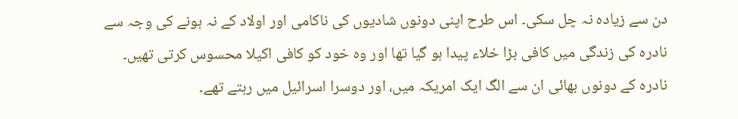دن سے زیادہ نہ چل سکی۔ اس طرح اپنی دونوں شادیوں کی ناکامی اور اولاد کے نہ ہونے کی وجہ سے نادرہ کی زندگی میں کافی بڑا خلاء پیدا ہو گیا تھا اور وہ خود کو کافی اکیلا محسوس کرتی تھیں۔ نادرہ کے دونوں بھائی ان سے الگ ایک امریکہ میں، اور دوسرا اسرائیل میں رہتے تھے۔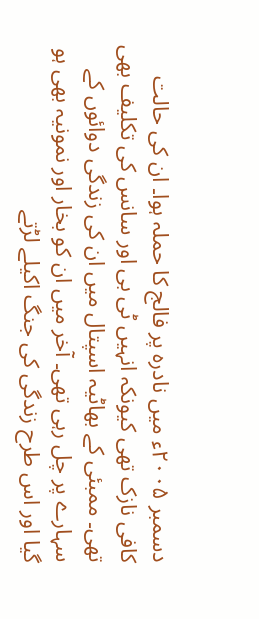دسمبر ۲۰۰۵ء میں نادرہ پر فالج کا حملہ ہوا۔ ان کی حالت کافی نازک تھی کیونکہ انہیں ٹی بی اور سانس کی تکلیف بھی تھی۔ ممبئی کے بھاٹیہ اسپتال میں ان کی زندگی دوائوں کے سہارے پر چل رہی تھی۔ آخر میں ان کو بخار اور نمونیہ بھی ہو گیا اور اس طرح زندگی کی جنگ اکیلے لڑتے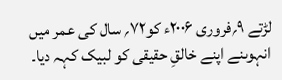لڑتے ۹؍فروری ۲۰۰۶ء کو۷۲؍ سال کی عمر میں انہوںنے اپنے خالقِ حقیقی کو لبیک کہہ دیا۔